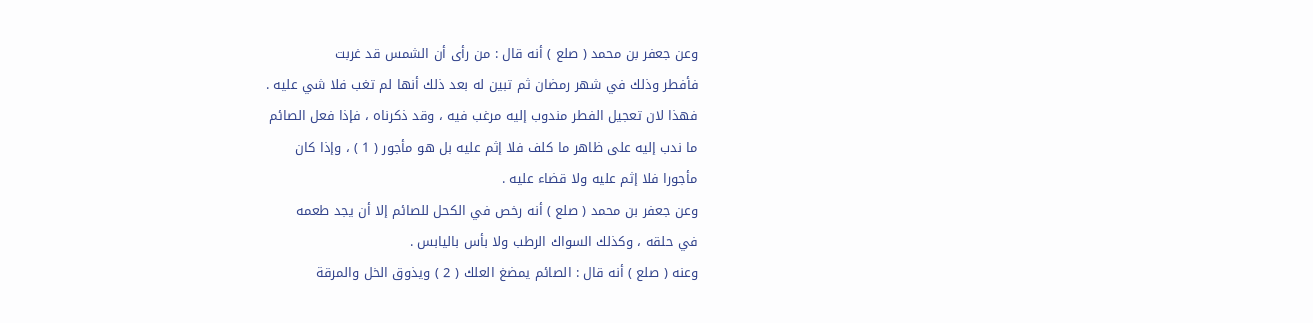وعن جعفر بن محمد ( صلع ) أنه قال : من رأى أن الشمس قد غربت
فأفطر وذلك في شهر رمضان ثم تبين له بعد ذلك أنها لم تغب فلا شي عليه .
فهذا لان تعجيل الفطر مندوب إليه مرغب فيه ، وقد ذكرناه ، فإذا فعل الصائم
ما ندب إليه على ظاهر ما كلف فلا إثم عليه بل هو مأجور ( 1 ) ، وإذا كان
مأجورا فلا إثم عليه ولا قضاء عليه .
وعن جعفر بن محمد ( صلع ) أنه رخص في الكحل للصائم إلا أن يجد طعمه
في حلقه ، وكذلك السواك الرطب ولا بأس باليابس .
وعنه ( صلع ) أنه قال : الصائم يمضغ العلك ( 2 ) ويذوق الخل والمرقة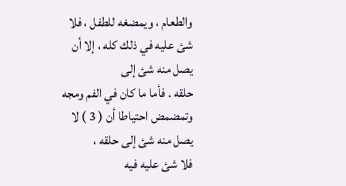والطعام ، ويمضغه للطفل ، فلا شئ عليه في ذلك كله ، إلا أن يصل منه شئ إلى
حلقه . فأما ما كان في الفم ومجه وتمضمض احتياطا أن ( 3 ) لا يصل منه شئ إلى حلقه ،
فلا شئ عليه فيه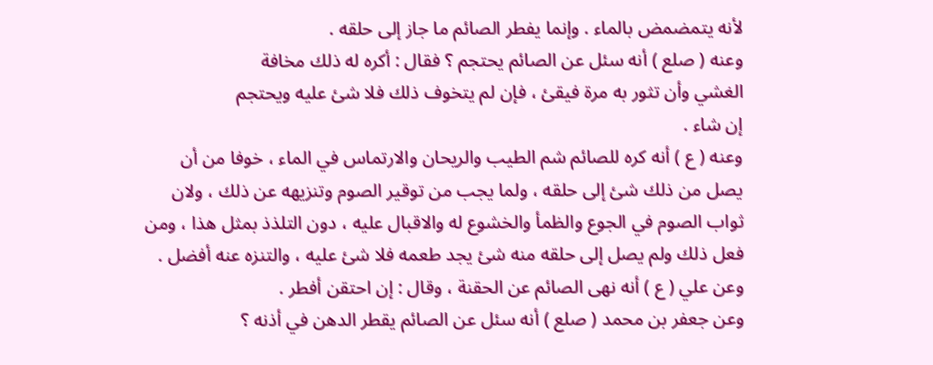لأنه يتمضمض بالماء . وإنما يفطر الصائم ما جاز إلى حلقه .
وعنه ( صلع ) أنه سئل عن الصائم يحتجم ؟ فقال : أكره له ذلك مخافة
الغشي وأن تثور به مرة فيقئ ، فإن لم يتخوف ذلك فلا شئ عليه ويحتجم
إن شاء .
وعنه ( ع ) أنه كره للصائم شم الطيب والريحان والارتماس في الماء ، خوفا من أن
يصل من ذلك شئ إلى حلقه ، ولما يجب من توقير الصوم وتنزيهه عن ذلك ، ولان
ثواب الصوم في الجوع والظمأ والخشوع له والاقبال عليه ، دون التلذذ بمثل هذا ، ومن
فعل ذلك ولم يصل إلى حلقه منه شئ يجد طعمه فلا شئ عليه ، والتنزه عنه أفضل .
وعن علي ( ع ) أنه نهى الصائم عن الحقنة ، وقال : إن احتقن أفطر .
وعن جعفر بن محمد ( صلع ) أنه سئل عن الصائم يقطر الدهن في أذنه ؟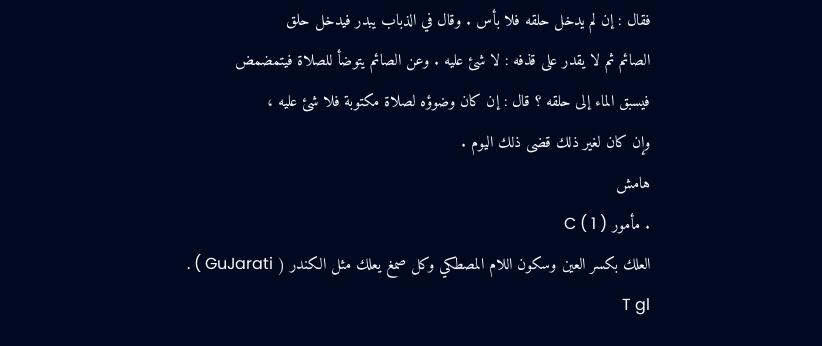فقال : إن لم يدخل حلقه فلا بأس . وقال في الذباب يبدر فيدخل حلق
الصائم ثم لا يقدر على قذفه : لا شئ عليه . وعن الصائم يتوضأ للصلاة فيتمضمض
فيسبق الماء إلى حلقه ؟ قال : إن كان وضوؤه لصلاة مكتوبة فلا شئ عليه ،
وإن كان لغير ذلك قضى ذلك اليوم .
هامش
. مأمور C ( 1 )
العلك بكسر العين وسكون اللام المصطكي وكل صمغ يعلك مثل الكندر ( GuJarati ) . T gl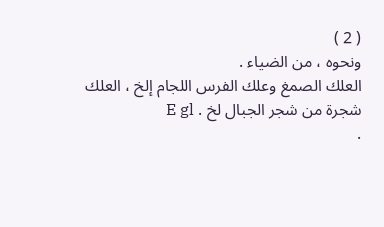( 2 )
ونحوه ، من الضياء .
العلك الصمغ وعلك الفرس اللجام إلخ ، العلك شجرة من شجر الجبال لخ . E gl
.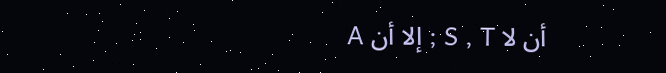أن لا S , T ; إلا أن A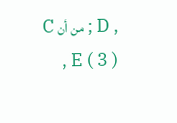, D ; من أن C , E ( 3 )